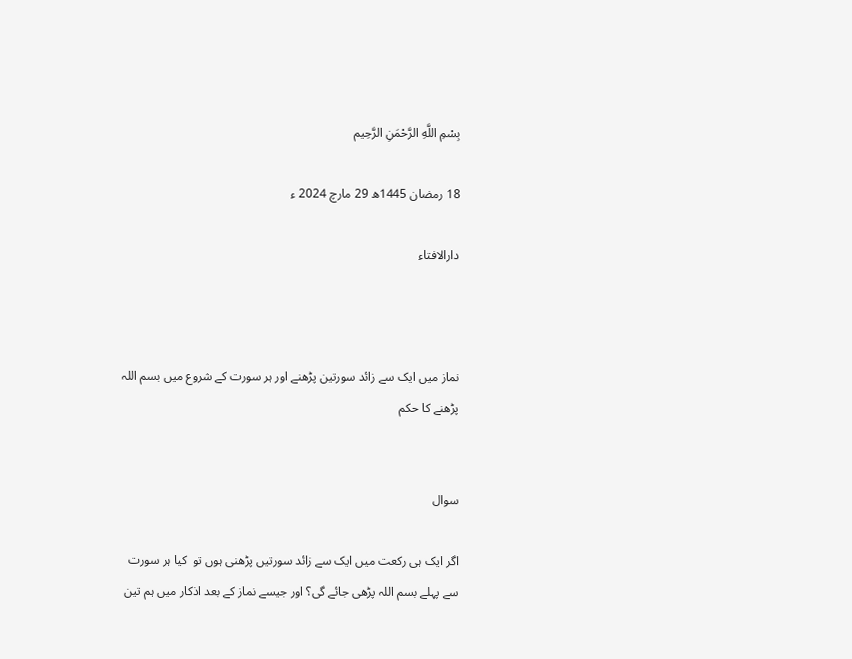بِسْمِ اللَّهِ الرَّحْمَنِ الرَّحِيم

18 رمضان 1445ھ 29 مارچ 2024 ء

دارالافتاء



نماز میں ایک سے زائد سورتین پڑھنے اور ہر سورت کے شروع میں بسم اللہ پڑھنے کا حکم


سوال

اگر ایک ہی رکعت میں ایک سے زائد سورتیں پڑھنی ہوں تو  کیا ہر سورت سے پہلے بسم اللہ پڑھی جائے گی؟ اور جیسے نماز کے بعد اذکار میں ہم تین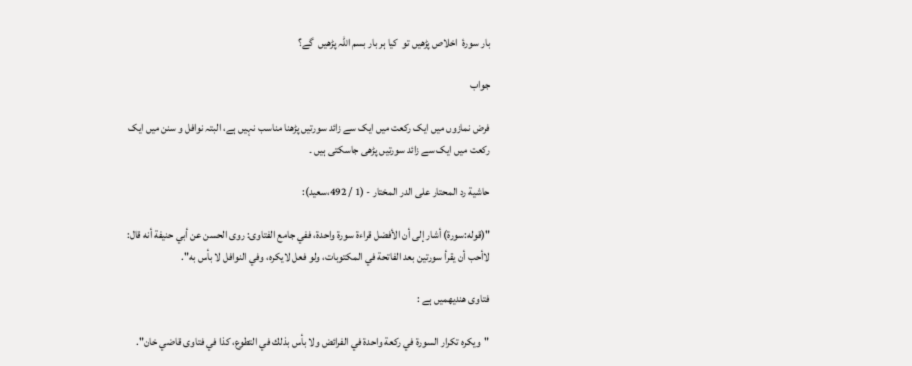بار سورۂ  اخلاص پڑھیں تو  کیا ہر بار بسم اللہ پڑھیں  گے؟

جواب

فرض نمازوں میں ایک رکعت میں ایک سے زائد سورتیں پڑھنا مناسب نہیں ہے، البتہ نوافل و سنن میں ایک رکعت میں ایک سے زائد سورتیں پڑھی جاسکتی ہیں ۔

حاشية رد المحتار على الدر المختار - (1 / 492،سعید):

"(قوله:سورة) أشار إلى أن الأفضل قراءة سورة واحدة، ففي جامع الفتاوى: روى الحسن عن أبي حنيفة أنه قال: لاأحب أن يقرأ سورتين بعد الفاتحة في المكتوبات، ولو فعل لايكره، وفي النوافل لا بأس به".

فتاوی هندیهمیں ہے :

"ويكره تكرار السورة في ركعة واحدة في الفرائض ولا بأس بذلك في التطوع، كذا في فتاوى قاضي خان".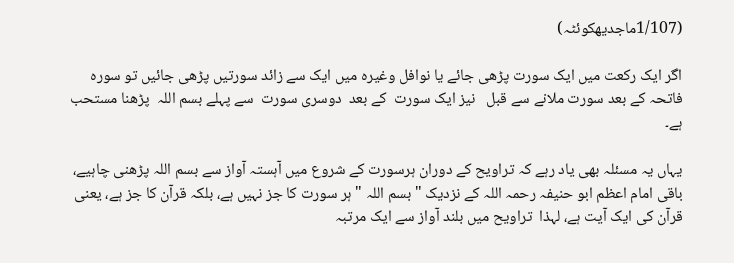(1/107ماجدیهکوئٹہ)

اگر ایک رکعت میں ایک سورت پڑھی جائے یا نوافل وغیرہ میں ایک سے زائد سورتیں پڑھی جائیں تو سورہ فاتحہ کے بعد سورت ملانے سے قبل   نیز ایک سورت  کے بعد  دوسری سورت  سے پہلے بسم اللہ  پڑھنا مستحب ہے۔

یہاں یہ مسئلہ بھی یاد رہے کہ تراویح کے دوران ہرسورت کے شروع میں آہستہ آواز سے بسم اللہ پڑھنی چاہیے، باقی امام اعظم ابو حنیفہ رحمہ اللہ کے نزدیک " بسم اللہ " ہر سورت کا جز نہیں ہے، بلکہ قرآن کا جز ہے، یعنی  قرآن کی ایک آیت ہے، لہذا  تراویح میں بلند آواز سے ایک مرتبہ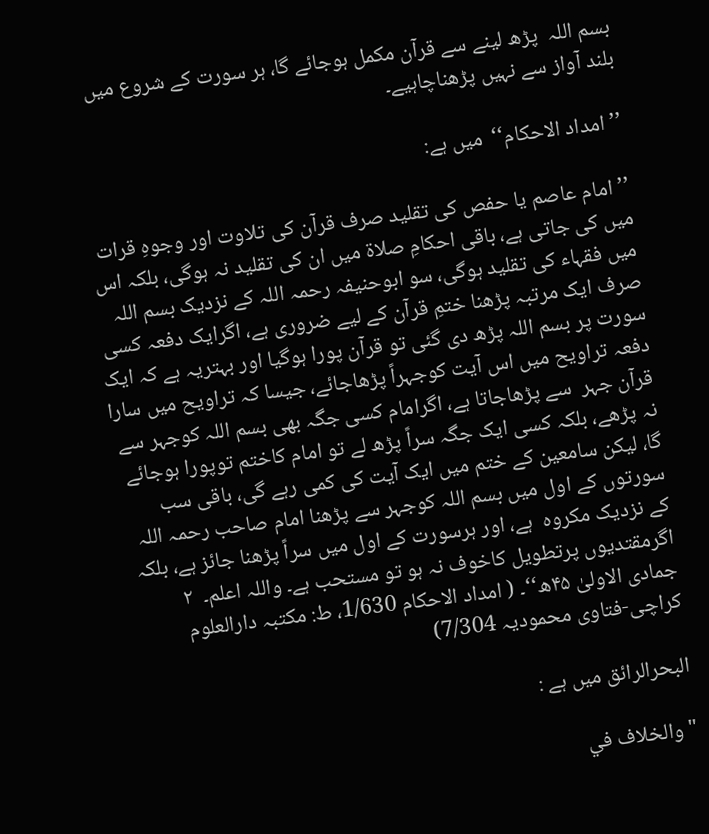بسم اللہ  پڑھ لینے سے قرآن مکمل ہوجائے گا، ہر سورت کے شروع میں بلند آواز سے نہیں پڑھناچاہیے۔

’’امداد الاحکام‘‘  میں ہے:

’’ امام عاصم یا حفص کی تقلید صرف قرآن کی تلاوت اور وجوہِ قرات میں کی جاتی ہے، باقی احکامِ صلاۃ میں ان کی تقلید نہ ہوگی، بلکہ اس میں فقہاء کی تقلید ہوگی، سو ابوحنیفہ رحمہ اللہ کے نزدیک بسم اللہ صرف ایک مرتبہ پڑھنا ختمِ قرآن کے لیے ضروری ہے، اگرایک دفعہ کسی سورت پر بسم اللہ پڑھ دی گئی تو قرآن پورا ہوگیا اور بہتریہ ہے کہ ایک دفعہ تراویح میں اس آیت کوجہراً پڑھاجائے، جیسا کہ تراویح میں سارا قرآن جہر  سے پڑھاجاتا ہے، اگرامام کسی جگہ بھی بسم اللہ کوجہر سے نہ پڑھے، بلکہ کسی ایک جگہ سراً پڑھ لے تو امام کاختم توپورا ہوجائے گا، لیکن سامعین کے ختم میں ایک آیت کی کمی رہے گی، باقی سب سورتوں کے اول میں بسم اللہ کوجہر سے پڑھنا امام صاحب رحمہ اللہ کے نزدیک مکروہ  ہے، اور ہرسورت کے اول میں سراً پڑھنا جائز ہے، بلکہ اگرمقتدیوں پرتطویل کاخوف نہ ہو تو مستحب ہے۔ واللہ اعلم۔  ۲ جمادی الاولیٰ ۴۵ھ‘‘۔ ( امداد الاحکام 1/630، ط: مکتبہ دارالعلوم کراچی-فتاوی محمودیہ 7/304)

البحرالرائق میں ہے :

"والخلاف في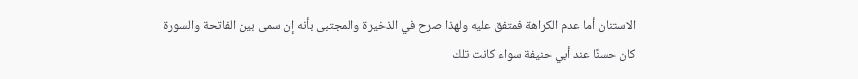الاستنان أما عدم الكراهة فمتفق عليه ولهذا صرح في الذخيرة والمجتبى بأنه إن سمى بين الفاتحة والسورة كان حسنًا عند أبي حنيفة سواء كانت تلك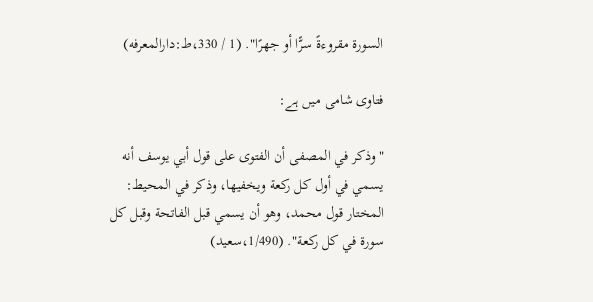السورة مقروءةً سرًّا أو جهرًا". (1 / 330،ط:دارالمعرفه)

فتاوی شامی میں ہے:

"وذكر في المصفى أن الفتوى على قول أبي يوسف أنه يسمي في أول كل ركعة ويخفيها، وذكر في المحيط: المختار قول محمد، وهو أن يسمي قبل الفاتحة وقبل كل سورة في كل ركعة". (1/490،سعید)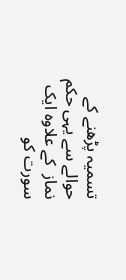تسمیہ پڑھنے کے حوالے سے یہی حکم نماز  کے علاوہ ایک سورت کو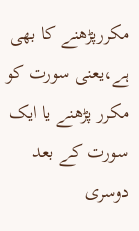مکررپڑھنے کا بھی ہے،یعنی سورت کو مکرر پڑھنے یا ایک سورت کے بعد دوسری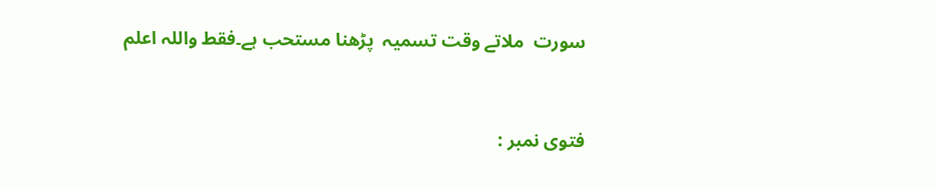سورت  ملاتے وقت تسمیہ  پڑھنا مستحب ہے۔فقط واللہ اعلم


فتوی نمبر :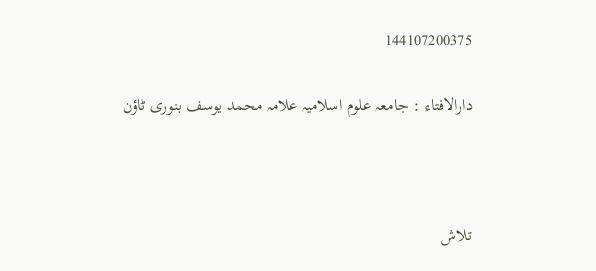144107200375

دارالافتاء : جامعہ علوم اسلامیہ علامہ محمد یوسف بنوری ٹاؤن



تلاش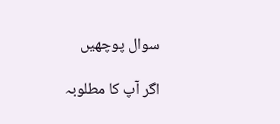سوال پوچھیں

اگر آپ کا مطلوبہ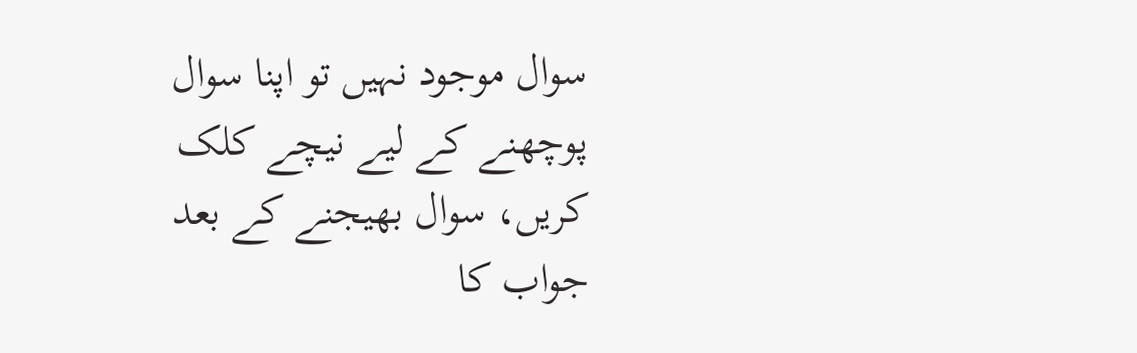سوال موجود نہیں تو اپنا سوال پوچھنے کے لیے نیچے کلک کریں، سوال بھیجنے کے بعد جواب کا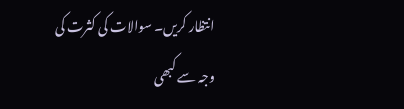انتظار کریں۔ سوالات کی کثرت کی وجہ سے کبھی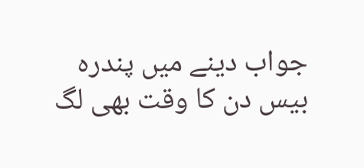جواب دینے میں پندرہ بیس دن کا وقت بھی لگ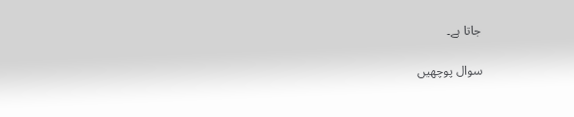جاتا ہے۔

سوال پوچھیں